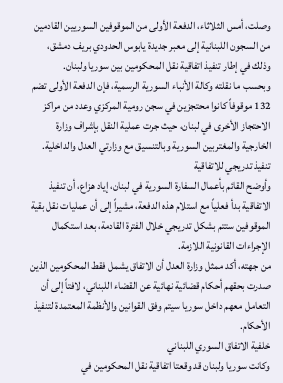وصلت، أمس الثلاثاء، الدفعة الأولى من الموقوفين السوريين القادمين من السجون اللبنانية إلى معبر جديدة يابوس الحدودي بريف دمشق، وذلك في إطار تنفيذ اتفاقية نقل المحكومين بين سوريا ولبنان.
وبحسب ما نقلته وكالة الأنباء السورية الرسمية، فإن الدفعة الأولى تضم 132 موقوفاً كانوا محتجزين في سجن رومية المركزي وعدد من مراكز الاحتجاز الأخرى في لبنان، حيث جرت عملية النقل بإشراف وزارة الخارجية والمغتربين السورية وبالتنسيق مع وزارتي العدل والداخلية.
تنفيذ تدريجي للاتفاقية
وأوضح القائم بأعمال السفارة السورية في لبنان، إياد هزاع، أن تنفيذ الاتفاقية بدأ فعلياً مع استلام هذه الدفعة، مشيراً إلى أن عمليات نقل بقية الموقوفين ستتم بشكل تدريجي خلال الفترة القادمة، بعد استكمال الإجراءات القانونية اللازمة.
من جهته، أكد ممثل وزارة العدل أن الاتفاق يشمل فقط المحكومين الذين صدرت بحقهم أحكام قضائية نهائية عن القضاء اللبناني، لافتاً إلى أن التعامل معهم داخل سوريا سيتم وفق القوانين والأنظمة المعتمدة لتنفيذ الأحكام.
خلفية الاتفاق السوري اللبناني
وكانت سوريا ولبنان قد وقعتا اتفاقية نقل المحكومين في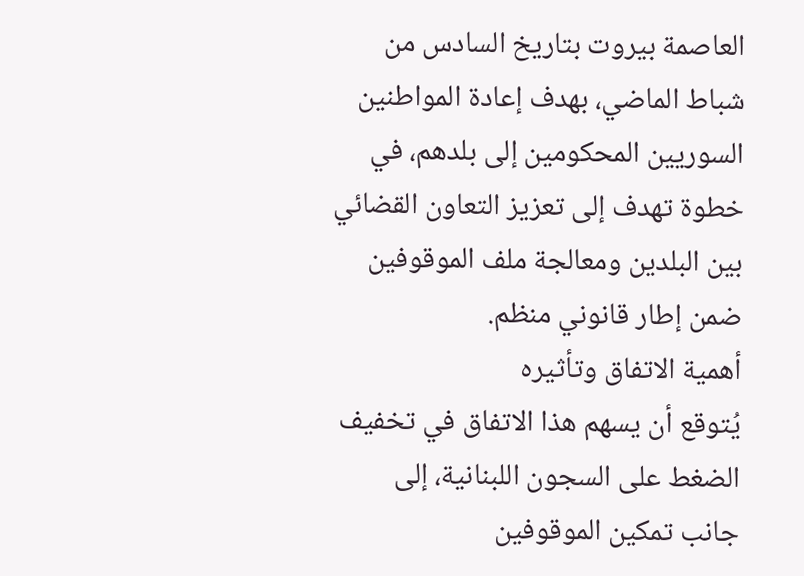العاصمة بيروت بتاريخ السادس من شباط الماضي، بهدف إعادة المواطنين السوريين المحكومين إلى بلدهم، في خطوة تهدف إلى تعزيز التعاون القضائي بين البلدين ومعالجة ملف الموقوفين ضمن إطار قانوني منظم.
أهمية الاتفاق وتأثيره
يُتوقع أن يسهم هذا الاتفاق في تخفيف الضغط على السجون اللبنانية، إلى جانب تمكين الموقوفين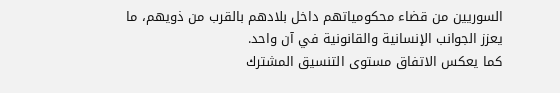السوريين من قضاء محكومياتهم داخل بلادهم بالقرب من ذويهم، ما يعزز الجوانب الإنسانية والقانونية في آن واحد.
كما يعكس الاتفاق مستوى التنسيق المشترك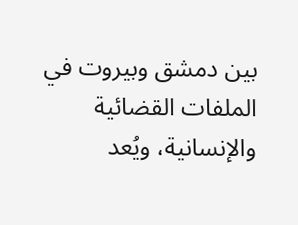بين دمشق وبيروت في الملفات القضائية والإنسانية، ويُعد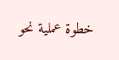خطوة عملية نحو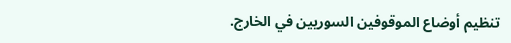تنظيم أوضاع الموقوفين السوريين في الخارج.